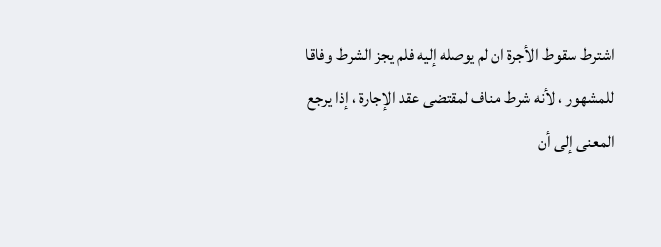اشترط سقوط الأجرة ان لم يوصله إليه فلم يجز الشرط وفاقا للمشهور ، لأنه شرط مناف لمقتضى عقد الإجارة ، إذا يرجع المعنى إلى أن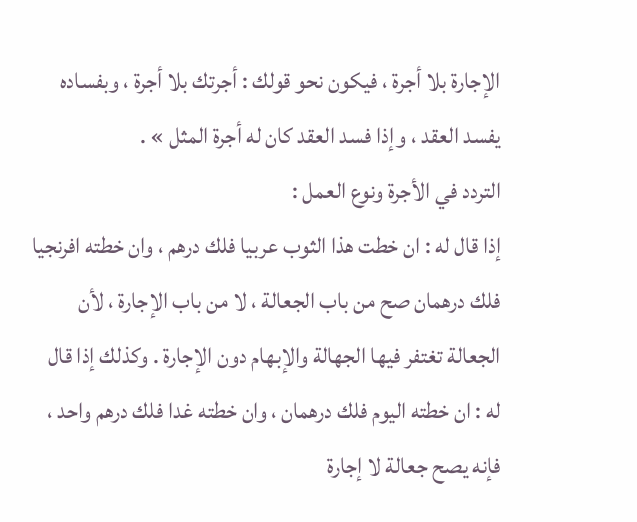الإجارة بلا أجرة ، فيكون نحو قولك : أجرتك بلا أجرة ، وبفساده يفسد العقد ، وإذا فسد العقد كان له أجرة المثل » .
التردد في الأجرة ونوع العمل :
إذا قال له : ان خطت هذا الثوب عربيا فلك درهم ، وان خطته افرنجيا فلك درهمان صح من باب الجعالة ، لا من باب الإجارة ، لأن الجعالة تغتفر فيها الجهالة والإبهام دون الإجارة . وكذلك إذا قال له : ان خطته اليوم فلك درهمان ، وان خطته غدا فلك درهم واحد ، فإنه يصح جعالة لا إجارة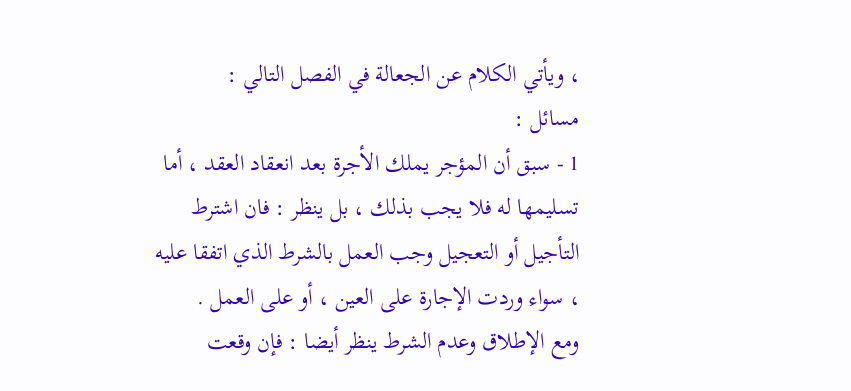، ويأتي الكلام عن الجعالة في الفصل التالي :
مسائل :
1 - سبق أن المؤجر يملك الأجرة بعد انعقاد العقد ، أما تسليمها له فلا يجب بذلك ، بل ينظر : فان اشترط التأجيل أو التعجيل وجب العمل بالشرط الذي اتفقا عليه ، سواء وردت الإجارة على العين ، أو على العمل .
ومع الإطلاق وعدم الشرط ينظر أيضا : فإن وقعت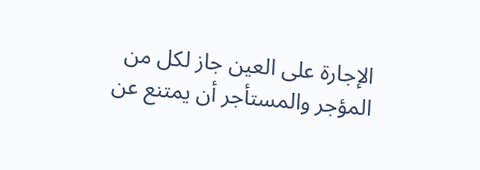الإجارة على العين جاز لكل من المؤجر والمستأجر أن يمتنع عن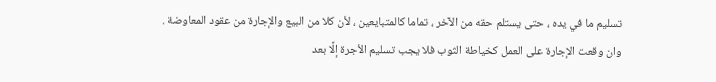تسليم ما في يده ، حتى يستلم حقه من الآخر ، تماما كالمتبايعين ، لأن كلا من البيع والإجارة من عقود المعاوضة .
وان وقعت الإجارة على العمل كخياطة الثوب فلا يجب تسليم الأجرة إلَّا بعد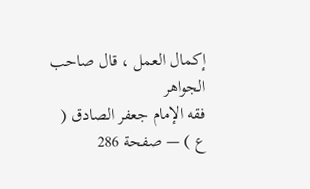إكمال العمل ، قال صاحب الجواهر
فقه الإمام جعفر الصادق ( ع ) — صفحة 286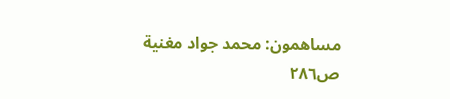مساهمون: محمد جواد مغنية
ص٢٨٦